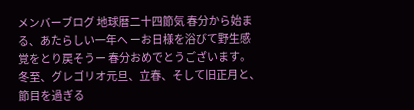メンバーブログ 地球暦二十四節気 春分から始まる、あたらしい一年へ ーお日様を浴びて野生感覚をとり戻そうー 春分おめでとうございます。 冬至、グレゴリオ元旦、立春、そして旧正月と、節目を過ぎる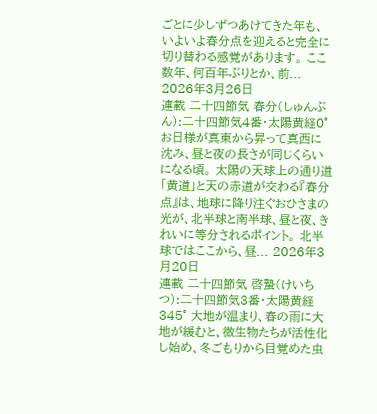ごとに少しずつあけてきた年も、いよいよ春分点を迎えると完全に切り替わる感覚があります。 ここ数年、何百年ぶりとか、前... 2026年3月26日
連載 二十四節気 春分(しゅんぶん):二十四節気4番・太陽黄経0° お日様が真東から昇って真西に沈み、昼と夜の長さが同じくらいになる頃。 太陽の天球上の通り道 「黄道」と天の赤道が交わる『春分点』は、地球に降り注ぐおひさまの光が、北半球と南半球、昼と夜、きれいに等分されるポイント。 北半球ではここから、昼... 2026年3月20日
連載 二十四節気 啓蟄(けいちつ):二十四節気3番・太陽黄経345° 大地が温まり、春の雨に大地が緩むと、微生物たちが活性化し始め、冬ごもりから目覚めた虫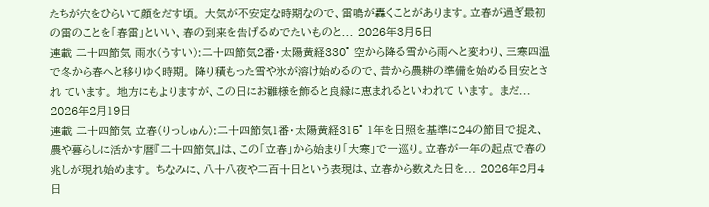たちが穴をひらいて顔をだす頃。 大気が不安定な時期なので、雷鳴が轟くことがあります。立春が過ぎ最初の雷のことを「春雷」といい、春の到来を告げるめでたいものと... 2026年3月5日
連載 二十四節気 雨水(うすい):二十四節気2番・太陽黄経330° 空から降る雪から雨へと変わり、三寒四温で冬から春へと移りゆく時期。 降り積もった雪や氷が溶け始めるので、昔から農耕の準備を始める目安とされ ています。 地方にもよりますが、この日にお雛様を飾ると良縁に恵まれるといわれて います。 まだ... 2026年2月19日
連載 二十四節気 立春(りっしゅん):二十四節気1番・太陽黄経315° 1年を日照を基準に24の節目で捉え、農や暮らしに活かす暦『二十四節気』は、この「立春」から始まり「大寒」で一巡り。立春が一年の起点で春の兆しが現れ始めます。 ちなみに、八十八夜や二百十日という表現は、立春から数えた日を... 2026年2月4日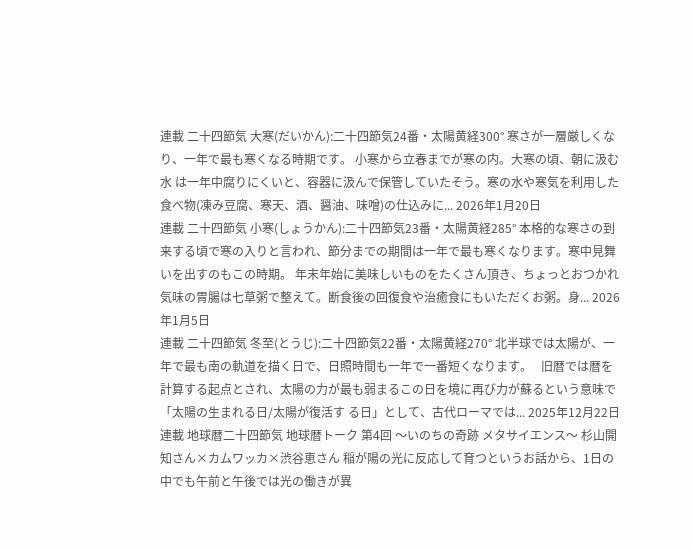連載 二十四節気 大寒(だいかん):二十四節気24番・太陽黄経300° 寒さが一層厳しくなり、一年で最も寒くなる時期です。 小寒から立春までが寒の内。大寒の頃、朝に汲む水 は一年中腐りにくいと、容器に汲んで保管していたそう。寒の水や寒気を利用した食べ物(凍み豆腐、寒天、酒、醤油、味噌)の仕込みに... 2026年1月20日
連載 二十四節気 小寒(しょうかん):二十四節気23番・太陽黄経285° 本格的な寒さの到来する頃で寒の入りと言われ、節分までの期間は一年で最も寒くなります。寒中見舞いを出すのもこの時期。 年末年始に美味しいものをたくさん頂き、ちょっとおつかれ気味の胃腸は七草粥で整えて。断食後の回復食や治癒食にもいただくお粥。身... 2026年1月5日
連載 二十四節気 冬至(とうじ):二十四節気22番・太陽黄経270° 北半球では太陽が、一年で最も南の軌道を描く日で、日照時間も一年で一番短くなります。   旧暦では暦を 計算する起点とされ、太陽の力が最も弱まるこの日を境に再び力が蘇るという意味で「太陽の生まれる日/太陽が復活す る日」として、古代ローマでは... 2025年12月22日
連載 地球暦二十四節気 地球暦トーク 第4回 〜いのちの奇跡 メタサイエンス〜 杉山開知さん×カムワッカ×渋谷恵さん 稲が陽の光に反応して育つというお話から、1日の中でも午前と午後では光の働きが異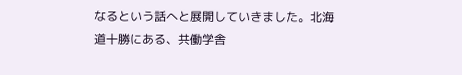なるという話へと展開していきました。北海道十勝にある、共働学舎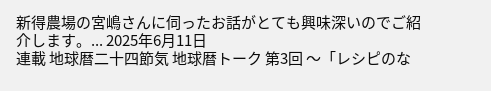新得農場の宮嶋さんに伺ったお話がとても興味深いのでご紹介します。... 2025年6月11日
連載 地球暦二十四節気 地球暦トーク 第3回 〜「レシピのな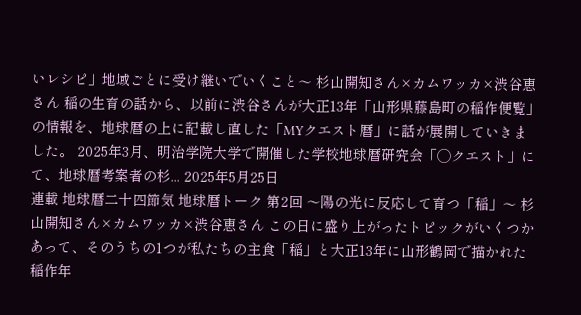いレシピ」地域ごとに受け継いでいくこと〜 杉山開知さん×カムワッカ×渋谷恵さん 稲の生育の話から、以前に渋谷さんが大正13年「山形県藤島町の稲作便覧」の情報を、地球暦の上に記載し直した「MYクエスト暦」に話が展開していきました。 2025年3月、明治学院大学で開催した学校地球暦研究会「◯クエスト」にて、地球暦考案者の杉... 2025年5月25日
連載 地球暦二十四節気 地球暦トーク 第2回 〜陽の光に反応して育つ「稲」〜 杉山開知さん×カムワッカ×渋谷恵さん この日に盛り上がったトピックがいくつかあって、そのうちの1つが私たちの主食「稲」と大正13年に山形鶴岡で描かれた稲作年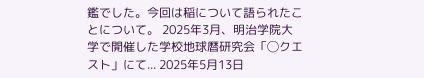鑑でした。今回は稲について語られたことについて。 2025年3月、明治学院大学で開催した学校地球暦研究会「◯クエスト」にて... 2025年5月13日